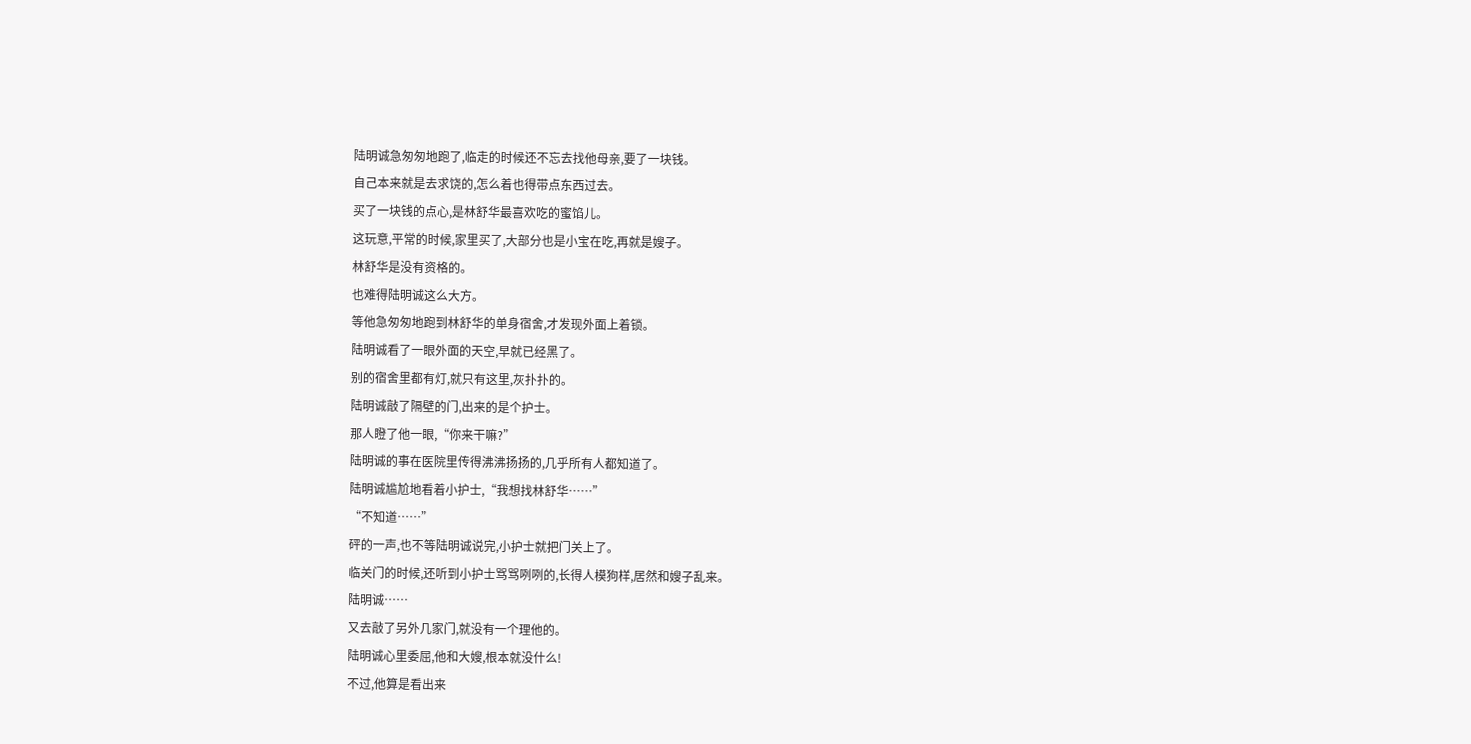陆明诚急匆匆地跑了,临走的时候还不忘去找他母亲,要了一块钱。
自己本来就是去求饶的,怎么着也得带点东西过去。
买了一块钱的点心,是林舒华最喜欢吃的蜜馅儿。
这玩意,平常的时候,家里买了,大部分也是小宝在吃,再就是嫂子。
林舒华是没有资格的。
也难得陆明诚这么大方。
等他急匆匆地跑到林舒华的单身宿舍,才发现外面上着锁。
陆明诚看了一眼外面的天空,早就已经黑了。
别的宿舍里都有灯,就只有这里,灰扑扑的。
陆明诚敲了隔壁的门,出来的是个护士。
那人瞪了他一眼,“你来干嘛?”
陆明诚的事在医院里传得沸沸扬扬的,几乎所有人都知道了。
陆明诚尴尬地看着小护士,“我想找林舒华……”
“不知道……”
砰的一声,也不等陆明诚说完,小护士就把门关上了。
临关门的时候,还听到小护士骂骂咧咧的,长得人模狗样,居然和嫂子乱来。
陆明诚……
又去敲了另外几家门,就没有一个理他的。
陆明诚心里委屈,他和大嫂,根本就没什么!
不过,他算是看出来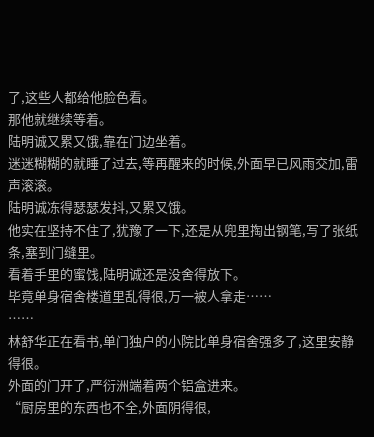了,这些人都给他脸色看。
那他就继续等着。
陆明诚又累又饿,靠在门边坐着。
迷迷糊糊的就睡了过去,等再醒来的时候,外面早已风雨交加,雷声滚滚。
陆明诚冻得瑟瑟发抖,又累又饿。
他实在坚持不住了,犹豫了一下,还是从兜里掏出钢笔,写了张纸条,塞到门缝里。
看着手里的蜜饯,陆明诚还是没舍得放下。
毕竟单身宿舍楼道里乱得很,万一被人拿走……
……
林舒华正在看书,单门独户的小院比单身宿舍强多了,这里安静得很。
外面的门开了,严衍洲端着两个铝盒进来。
“厨房里的东西也不全,外面阴得很,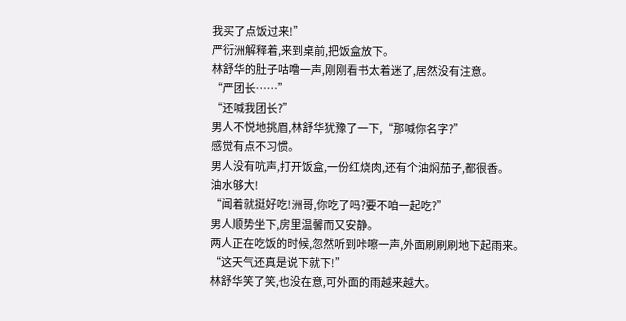我买了点饭过来!”
严衍洲解释着,来到桌前,把饭盒放下。
林舒华的肚子咕噜一声,刚刚看书太着迷了,居然没有注意。
“严团长……”
“还喊我团长?”
男人不悦地挑眉,林舒华犹豫了一下,“那喊你名字?”
感觉有点不习惯。
男人没有吭声,打开饭盒,一份红烧肉,还有个油焖茄子,都很香。
油水够大!
“闻着就挺好吃!洲哥,你吃了吗?要不咱一起吃?”
男人顺势坐下,房里温馨而又安静。
两人正在吃饭的时候,忽然听到咔嚓一声,外面刷刷刷地下起雨来。
“这天气还真是说下就下!”
林舒华笑了笑,也没在意,可外面的雨越来越大。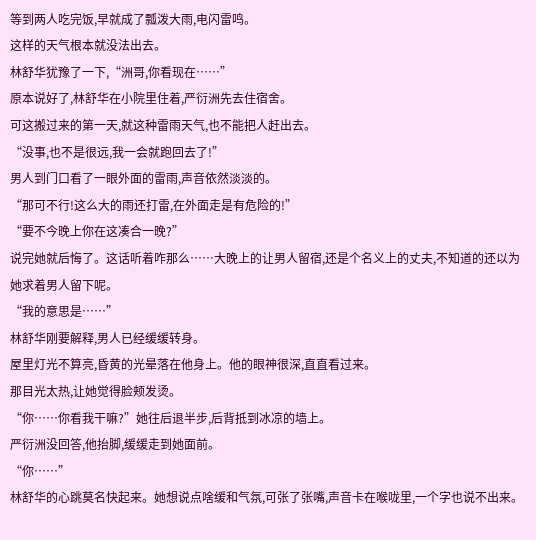等到两人吃完饭,早就成了瓢泼大雨,电闪雷鸣。
这样的天气根本就没法出去。
林舒华犹豫了一下,“洲哥,你看现在……”
原本说好了,林舒华在小院里住着,严衍洲先去住宿舍。
可这搬过来的第一天,就这种雷雨天气,也不能把人赶出去。
“没事,也不是很远,我一会就跑回去了!”
男人到门口看了一眼外面的雷雨,声音依然淡淡的。
“那可不行!这么大的雨还打雷,在外面走是有危险的!”
“要不今晚上你在这凑合一晚?”
说完她就后悔了。这话听着咋那么……大晚上的让男人留宿,还是个名义上的丈夫,不知道的还以为她求着男人留下呢。
“我的意思是……”
林舒华刚要解释,男人已经缓缓转身。
屋里灯光不算亮,昏黄的光晕落在他身上。他的眼神很深,直直看过来。
那目光太热,让她觉得脸颊发烫。
“你……你看我干嘛?”她往后退半步,后背抵到冰凉的墙上。
严衍洲没回答,他抬脚,缓缓走到她面前。
“你……”
林舒华的心跳莫名快起来。她想说点啥缓和气氛,可张了张嘴,声音卡在喉咙里,一个字也说不出来。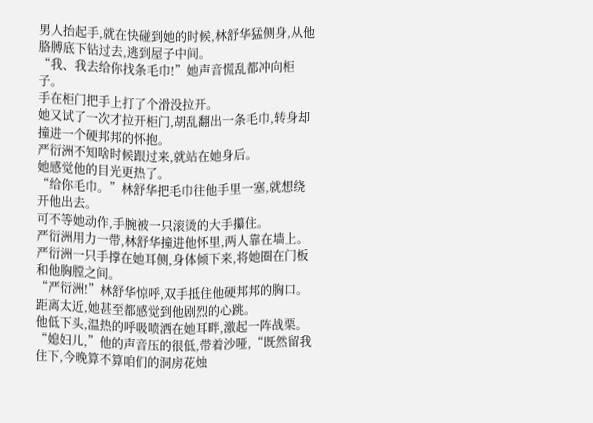男人抬起手,就在快碰到她的时候,林舒华猛侧身,从他胳膊底下钻过去,逃到屋子中间。
“我、我去给你找条毛巾!”她声音慌乱都冲向柜子。
手在柜门把手上打了个滑没拉开。
她又试了一次才拉开柜门,胡乱翻出一条毛巾,转身却撞进一个硬邦邦的怀抱。
严衍洲不知啥时候跟过来,就站在她身后。
她感觉他的目光更热了。
“给你毛巾。”林舒华把毛巾往他手里一塞,就想绕开他出去。
可不等她动作,手腕被一只滚烫的大手攥住。
严衍洲用力一带,林舒华撞进他怀里,两人靠在墙上。
严衍洲一只手撑在她耳侧,身体倾下来,将她圈在门板和他胸膛之间。
“严衍洲!”林舒华惊呼,双手抵住他硬邦邦的胸口。
距离太近,她甚至都感觉到他剧烈的心跳。
他低下头,温热的呼吸喷洒在她耳畔,激起一阵战栗。
“媳妇儿,”他的声音压的很低,带着沙哑,“既然留我住下,今晚算不算咱们的洞房花烛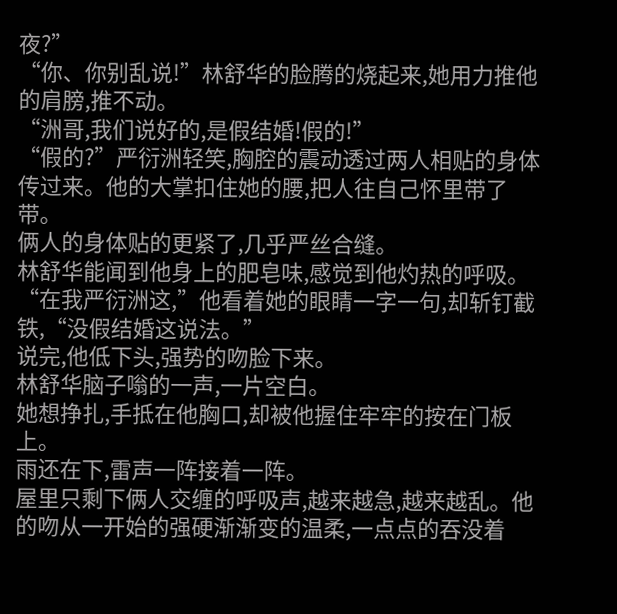夜?”
“你、你别乱说!”林舒华的脸腾的烧起来,她用力推他的肩膀,推不动。
“洲哥,我们说好的,是假结婚!假的!”
“假的?”严衍洲轻笑,胸腔的震动透过两人相贴的身体传过来。他的大掌扣住她的腰,把人往自己怀里带了带。
俩人的身体贴的更紧了,几乎严丝合缝。
林舒华能闻到他身上的肥皂味,感觉到他灼热的呼吸。
“在我严衍洲这,”他看着她的眼睛一字一句,却斩钉截铁,“没假结婚这说法。”
说完,他低下头,强势的吻脸下来。
林舒华脑子嗡的一声,一片空白。
她想挣扎,手抵在他胸口,却被他握住牢牢的按在门板上。
雨还在下,雷声一阵接着一阵。
屋里只剩下俩人交缠的呼吸声,越来越急,越来越乱。他的吻从一开始的强硬渐渐变的温柔,一点点的吞没着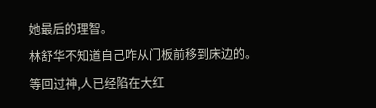她最后的理智。
林舒华不知道自己咋从门板前移到床边的。
等回过神,人已经陷在大红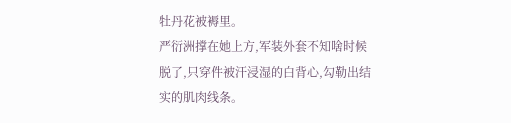牡丹花被褥里。
严衍洲撑在她上方,军装外套不知啥时候脱了,只穿件被汗浸湿的白背心,勾勒出结实的肌肉线条。